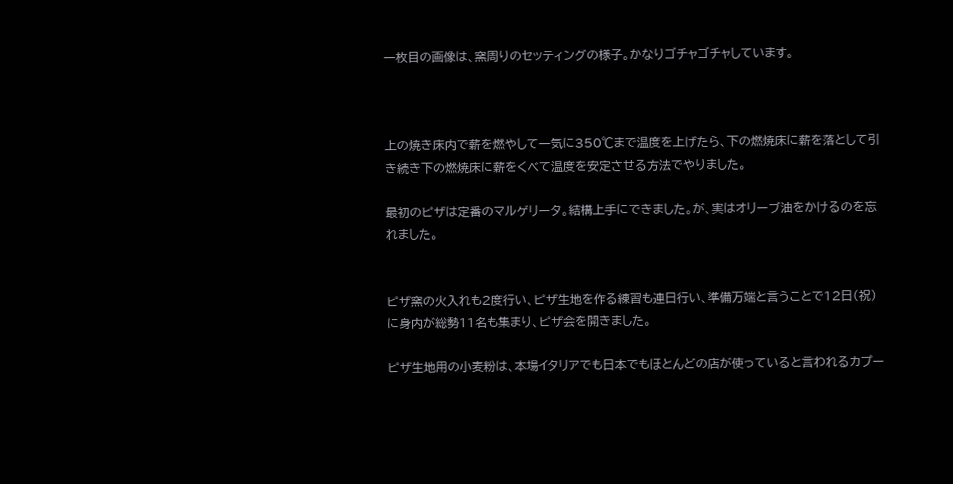一枚目の画像は、窯周りのセッティングの様子。かなりゴチャゴチャしています。



上の焼き床内で薪を燃やして一気に350℃まで温度を上げたら、下の燃焼床に薪を落として引き続き下の燃焼床に薪をくべて温度を安定させる方法でやりました。

最初のピザは定番のマルゲリータ。結構上手にできました。が、実はオリーブ油をかけるのを忘れました。


ピザ窯の火入れも2度行い、ピザ生地を作る練習も連日行い、準備万端と言うことで12日(祝)に身内が総勢11名も集まり、ピザ会を開きました。

ピザ生地用の小麦粉は、本場イタリアでも日本でもほとんどの店が使っていると言われるカプー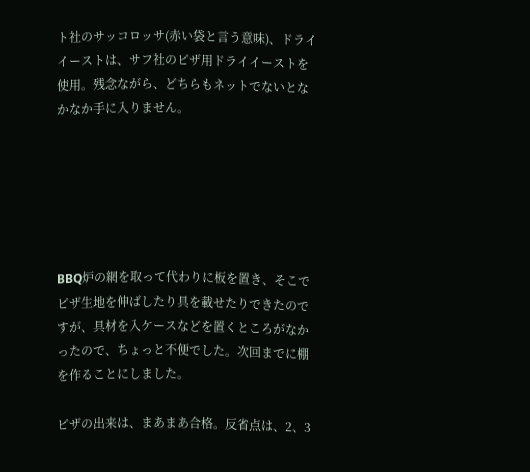ト社のサッコロッサ(赤い袋と言う意味)、ドライイーストは、サフ社のピザ用ドライイーストを使用。残念ながら、どちらもネットでないとなかなか手に入りません。






BBQ炉の網を取って代わりに板を置き、そこでピザ生地を伸ばしたり具を載せたりできたのですが、具材を入ケースなどを置くところがなかったので、ちょっと不便でした。次回までに棚を作ることにしました。

ピザの出来は、まあまあ合格。反省点は、2、3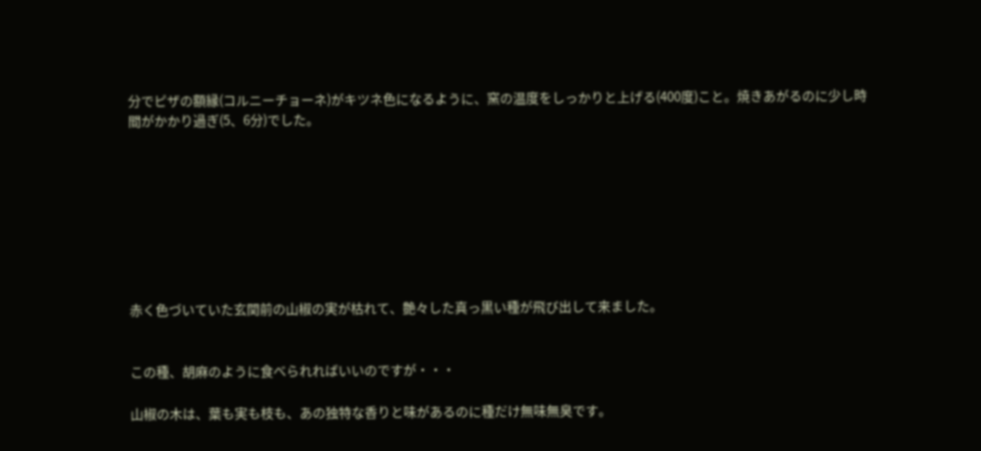分でピザの額縁(コルニーチョーネ)がキツネ色になるように、窯の温度をしっかりと上げる(400度)こと。焼きあがるのに少し時間がかかり過ぎ(5、6分)でした。








赤く色づいていた玄関前の山椒の実が枯れて、艶々した真っ黒い種が飛び出して来ました。


この種、胡麻のように食べられればいいのですが・・・

山椒の木は、葉も実も枝も、あの独特な香りと味があるのに種だけ無味無臭です。